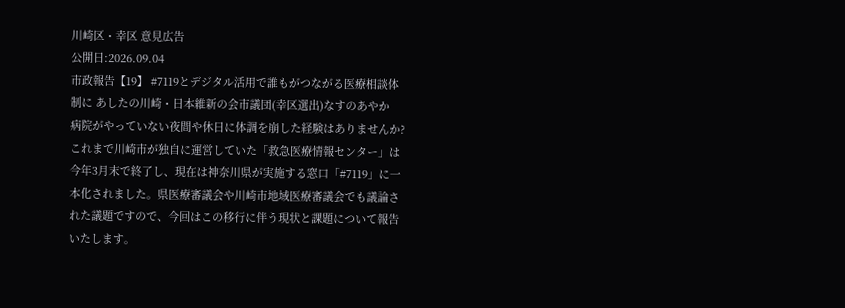川崎区・幸区 意見広告
公開日:2026.09.04
市政報告【19】 #7119とデジタル活用で誰もがつながる医療相談体制に あしたの川崎・日本維新の会市議団(幸区選出)なすのあやか
病院がやっていない夜間や休日に体調を崩した経験はありませんか?これまで川崎市が独自に運営していた「救急医療情報センター」は今年3月末で終了し、現在は神奈川県が実施する窓口「#7119」に一本化されました。県医療審議会や川崎市地域医療審議会でも議論された議題ですので、今回はこの移行に伴う現状と課題について報告いたします。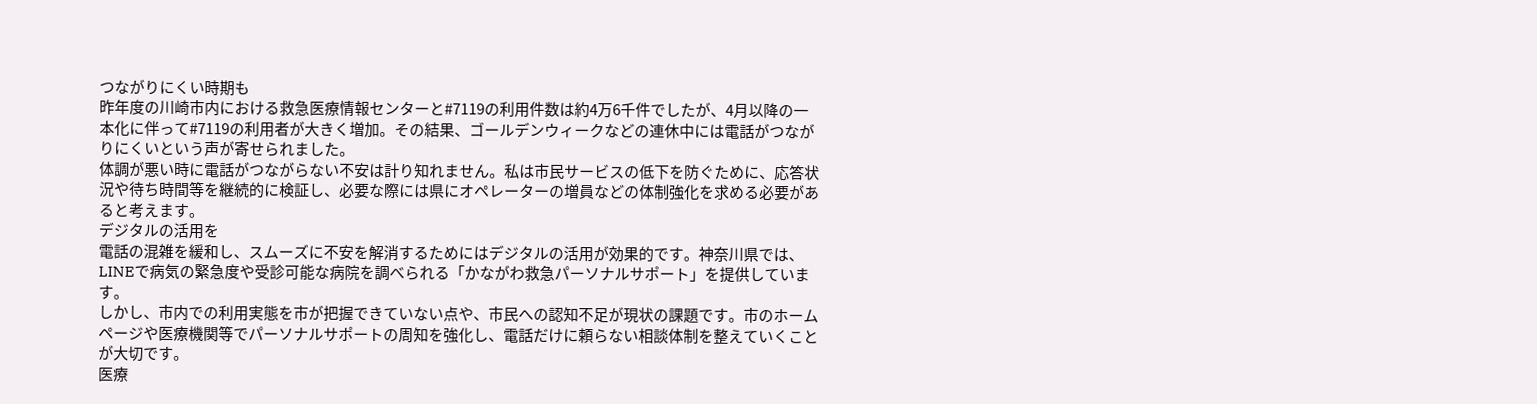つながりにくい時期も
昨年度の川崎市内における救急医療情報センターと#7119の利用件数は約4万6千件でしたが、4月以降の一本化に伴って#7119の利用者が大きく増加。その結果、ゴールデンウィークなどの連休中には電話がつながりにくいという声が寄せられました。
体調が悪い時に電話がつながらない不安は計り知れません。私は市民サービスの低下を防ぐために、応答状況や待ち時間等を継続的に検証し、必要な際には県にオペレーターの増員などの体制強化を求める必要があると考えます。
デジタルの活用を
電話の混雑を緩和し、スムーズに不安を解消するためにはデジタルの活用が効果的です。神奈川県では、LINEで病気の緊急度や受診可能な病院を調べられる「かながわ救急パーソナルサポート」を提供しています。
しかし、市内での利用実態を市が把握できていない点や、市民への認知不足が現状の課題です。市のホームページや医療機関等でパーソナルサポートの周知を強化し、電話だけに頼らない相談体制を整えていくことが大切です。
医療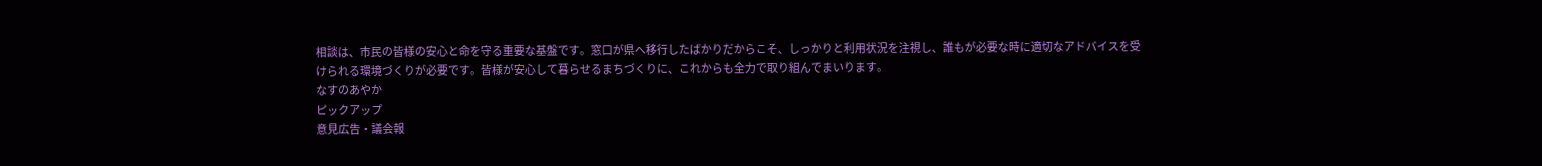相談は、市民の皆様の安心と命を守る重要な基盤です。窓口が県へ移行したばかりだからこそ、しっかりと利用状況を注視し、誰もが必要な時に適切なアドバイスを受けられる環境づくりが必要です。皆様が安心して暮らせるまちづくりに、これからも全力で取り組んでまいります。
なすのあやか
ピックアップ
意見広告・議会報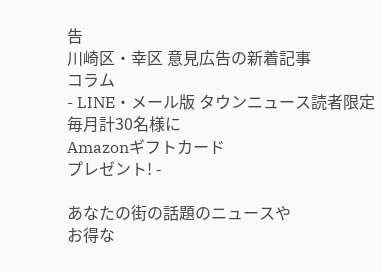告
川崎区・幸区 意見広告の新着記事
コラム
- LINE・メール版 タウンニュース読者限定
毎月計30名様に
Amazonギフトカード
プレゼント! -

あなたの街の話題のニュースや
お得な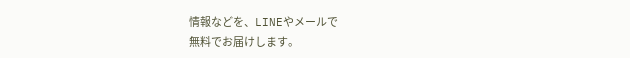情報などを、LINEやメールで
無料でお届けします。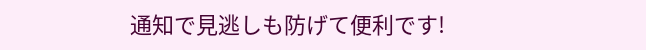通知で見逃しも防げて便利です!